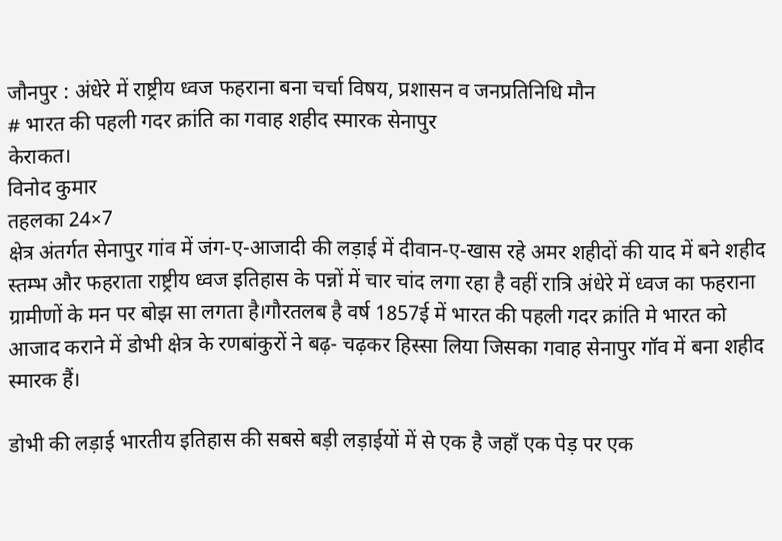जौनपुर : अंधेरे में राष्ट्रीय ध्वज फहराना बना चर्चा विषय, प्रशासन व जनप्रतिनिधि मौन
# भारत की पहली गदर क्रांति का गवाह शहीद स्मारक सेनापुर
केराकत।
विनोद कुमार
तहलका 24×7
क्षेत्र अंतर्गत सेनापुर गांव में जंग-ए-आजादी की लड़ाई में दीवान-ए-खास रहे अमर शहीदों की याद में बने शहीद स्तम्भ और फहराता राष्ट्रीय ध्वज इतिहास के पन्नों में चार चांद लगा रहा है वहीं रात्रि अंधेरे में ध्वज का फहराना ग्रामीणों के मन पर बोझ सा लगता है।गौरतलब है वर्ष 1857ई में भारत की पहली गदर क्रांति मे भारत को आजाद कराने में डोभी क्षेत्र के रणबांकुरों ने बढ़- चढ़कर हिस्सा लिया जिसका गवाह सेनापुर गॉव में बना शहीद स्मारक हैं।

डोभी की लड़ाई भारतीय इतिहास की सबसे बड़ी लड़ाईयों में से एक है जहाँ एक पेड़ पर एक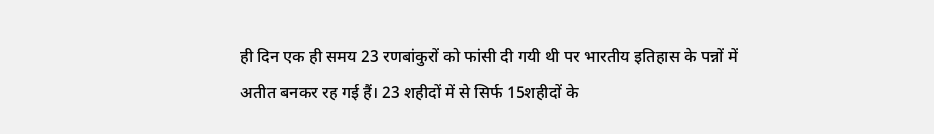ही दिन एक ही समय 23 रणबांकुरों को फांसी दी गयी थी पर भारतीय इतिहास के पन्नों में अतीत बनकर रह गई हैं। 23 शहीदों में से सिर्फ 15शहीदों के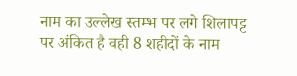नाम का उल्लेख स्तम्भ पर लगे शिलापट्ट पर अंकित है वही 8 शहीदों के नाम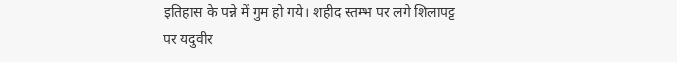इतिहास के पन्ने में गुम हो गये। शहीद स्तम्भ पर लगे शिलापट्ट पर यदुवीर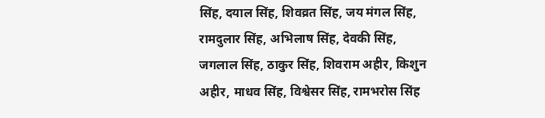सिंह, दयाल सिंह, शिवव्रत सिंह, जय मंगल सिंह, रामदुलार सिंह, अभिलाष सिंह, देवकी सिंह, जगलाल सिंह, ठाकुर सिंह, शिवराम अहीर, किशुन अहीर, माधव सिंह, विश्वेसर सिंह, रामभरोस सिंह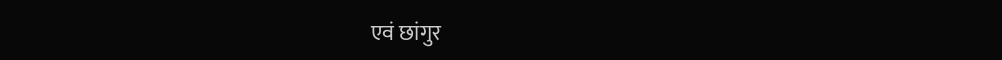एवं छांगुर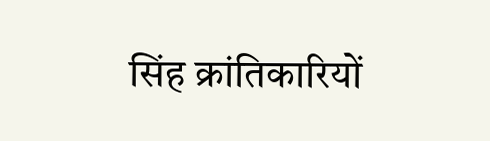सिंह क्रांतिकारियों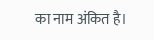का नाम अंकित है।